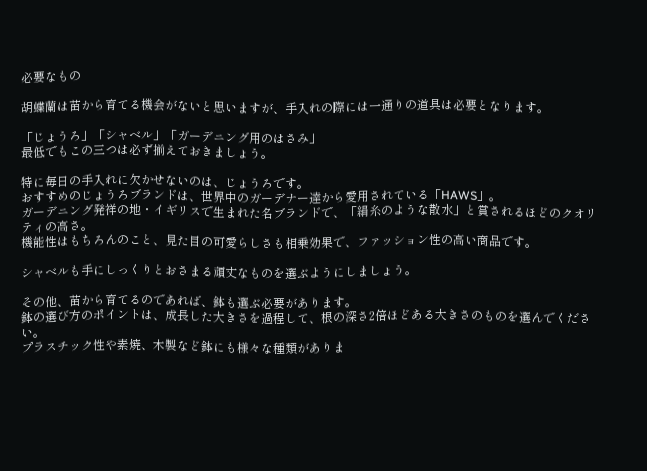必要なもの

胡蝶蘭は苗から育てる機会がないと思いますが、手入れの際には一通りの道具は必要となります。

「じょうろ」「シャベル」「ガーデニング用のはさみ」
最低でもこの三つは必ず揃えておきましょう。

特に毎日の手入れに欠かせないのは、じょうろです。
おすすめのじょうろブランドは、世界中のガーデナー達から愛用されている「HAWS」。
ガーデニング発祥の地・イギリスで生まれた名ブランドで、「絹糸のような散水」と賞されるほどのクオリティの高さ。
機能性はもちろんのこと、見た目の可愛らしさも相乗効果で、ファッション性の高い商品です。

シャベルも手にしっくりとおさまる頑丈なものを選ぶようにしましょう。

その他、苗から育てるのであれば、鉢も選ぶ必要があります。
鉢の選び方のポイントは、成長した大きさを過程して、根の深さ2倍ほどある大きさのものを選んでください。
プラスチック性や素焼、木製など鉢にも様々な種類がありま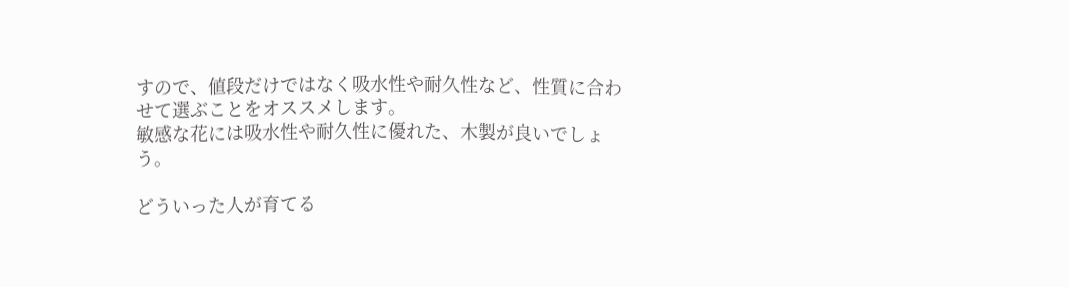すので、値段だけではなく吸水性や耐久性など、性質に合わせて選ぶことをオススメします。
敏感な花には吸水性や耐久性に優れた、木製が良いでしょう。

どういった人が育てる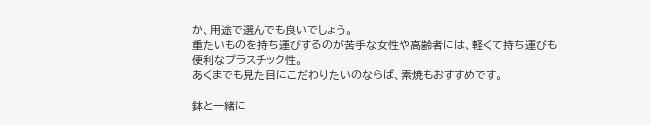か、用途で選んでも良いでしょう。
重たいものを持ち運びするのが苦手な女性や高齢者には、軽くて持ち運びも便利なプラスチック性。
あくまでも見た目にこだわりたいのならば、素焼もおすすめです。

鉢と一緒に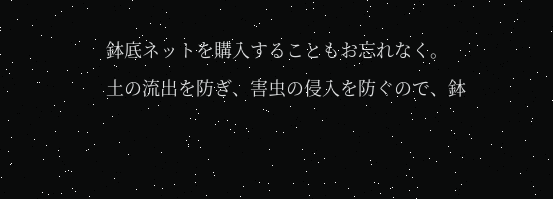鉢底ネットを購入することもお忘れなく。
土の流出を防ぎ、害虫の侵入を防ぐので、鉢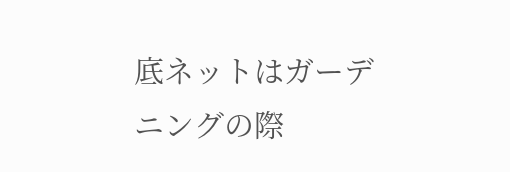底ネットはガーデニングの際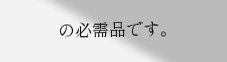の必需品です。